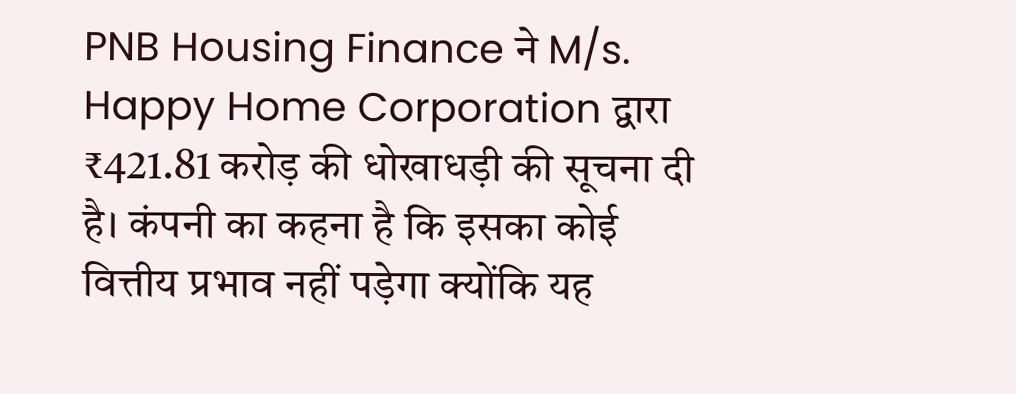PNB Housing Finance ने M/s. Happy Home Corporation द्वारा ₹421.81 करोड़ की धोखाधड़ी की सूचना दी है। कंपनी का कहना है कि इसका कोई वित्तीय प्रभाव नहीं पड़ेगा क्योंकि यह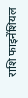राशि फाइनेंशियल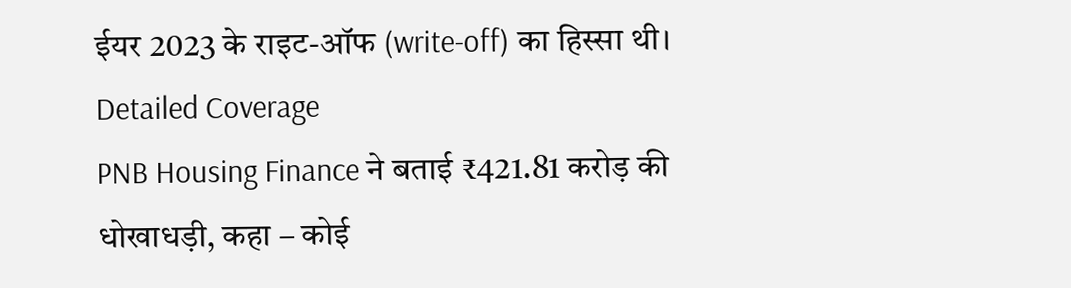ईयर 2023 के राइट-ऑफ (write-off) का हिस्सा थी।
Detailed Coverage
PNB Housing Finance ने बताई ₹421.81 करोड़ की धोखाधड़ी, कहा – कोई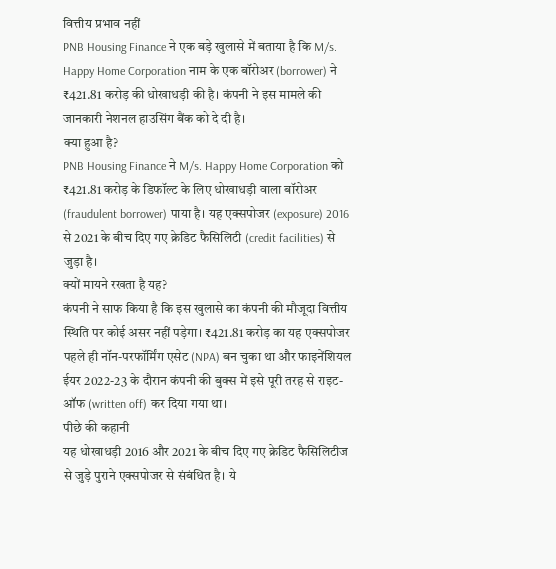वित्तीय प्रभाव नहीं
PNB Housing Finance ने एक बड़े खुलासे में बताया है कि M/s. Happy Home Corporation नाम के एक बॉरोअर (borrower) ने ₹421.81 करोड़ की धोखाधड़ी की है। कंपनी ने इस मामले की जानकारी नेशनल हाउसिंग बैंक को दे दी है।
क्या हुआ है?
PNB Housing Finance ने M/s. Happy Home Corporation को ₹421.81 करोड़ के डिफॉल्ट के लिए धोखाधड़ी वाला बॉरोअर (fraudulent borrower) पाया है। यह एक्सपोजर (exposure) 2016 से 2021 के बीच दिए गए क्रेडिट फैसिलिटी (credit facilities) से जुड़ा है।
क्यों मायने रखता है यह?
कंपनी ने साफ किया है कि इस खुलासे का कंपनी की मौजूदा वित्तीय स्थिति पर कोई असर नहीं पड़ेगा। ₹421.81 करोड़ का यह एक्सपोजर पहले ही नॉन-परफॉर्मिंग एसेट (NPA) बन चुका था और फाइनेंशियल ईयर 2022-23 के दौरान कंपनी की बुक्स में इसे पूरी तरह से राइट-ऑफ (written off) कर दिया गया था।
पीछे की कहानी
यह धोखाधड़ी 2016 और 2021 के बीच दिए गए क्रेडिट फैसिलिटीज से जुड़े पुराने एक्सपोजर से संबंधित है। ये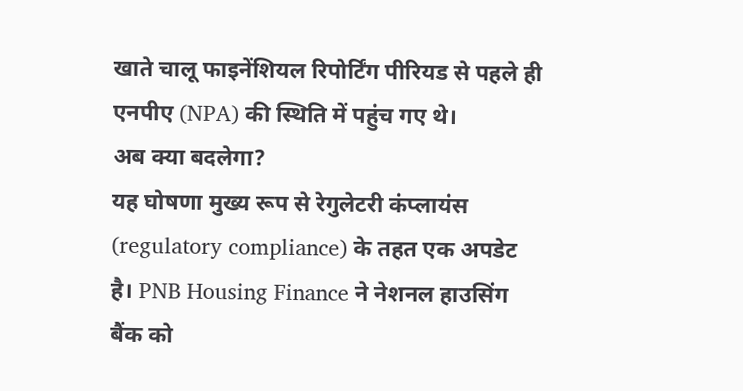खाते चालू फाइनेंशियल रिपोर्टिंग पीरियड से पहले ही एनपीए (NPA) की स्थिति में पहुंच गए थे।
अब क्या बदलेगा?
यह घोषणा मुख्य रूप से रेगुलेटरी कंप्लायंस (regulatory compliance) के तहत एक अपडेट है। PNB Housing Finance ने नेशनल हाउसिंग बैंक को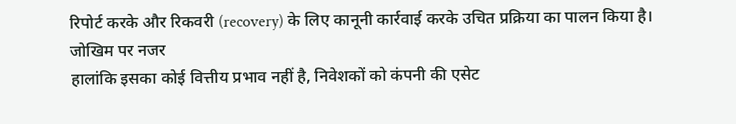रिपोर्ट करके और रिकवरी (recovery) के लिए कानूनी कार्रवाई करके उचित प्रक्रिया का पालन किया है।
जोखिम पर नजर
हालांकि इसका कोई वित्तीय प्रभाव नहीं है, निवेशकों को कंपनी की एसेट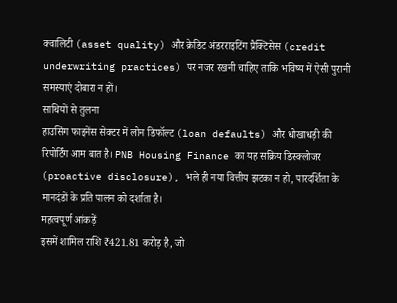क्वालिटी (asset quality) और क्रेडिट अंडरराइटिंग प्रैक्टिसेस (credit underwriting practices) पर नजर रखनी चाहिए ताकि भविष्य में ऐसी पुरानी समस्याएं दोबारा न हों।
साथियों से तुलना
हाउसिंग फाइनेंस सेक्टर में लोन डिफॉल्ट (loan defaults) और धोखाधड़ी की रिपोर्टिंग आम बात है। PNB Housing Finance का यह सक्रिय डिस्क्लोजर (proactive disclosure), भले ही नया वित्तीय झटका न हो, पारदर्शिता के मानदंडों के प्रति पालन को दर्शाता है।
महत्वपूर्ण आंकड़ें
इसमें शामिल राशि ₹421.81 करोड़ है, जो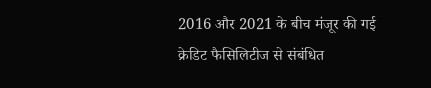2016 और 2021 के बीच मंजूर की गई क्रेडिट फैसिलिटीज से संबंधित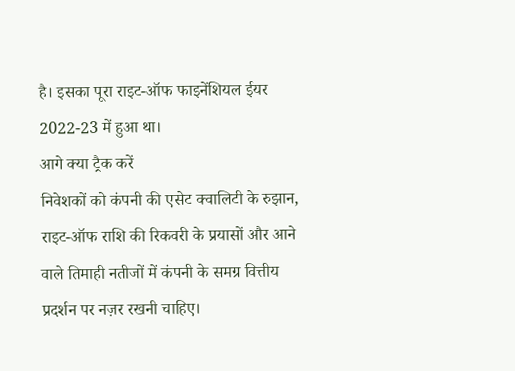है। इसका पूरा राइट-ऑफ फाइनेंशियल ईयर 2022-23 में हुआ था।
आगे क्या ट्रैक करें
निवेशकों को कंपनी की एसेट क्वालिटी के रुझान, राइट-ऑफ राशि की रिकवरी के प्रयासों और आने वाले तिमाही नतीजों में कंपनी के समग्र वित्तीय प्रदर्शन पर नज़र रखनी चाहिए।